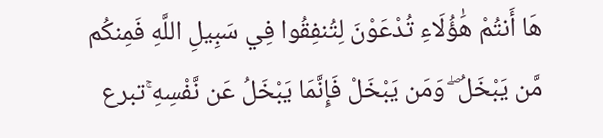هَا أَنتُمْ هَٰؤُلَاءِ تُدْعَوْنَ لِتُنفِقُوا فِي سَبِيلِ اللَّهِ فَمِنكُم مَّن يَبْخَلُ ۖ وَمَن يَبْخَلْ فَإِنَّمَا يَبْخَلُ عَن نَّفْسِهِ ۚتبرع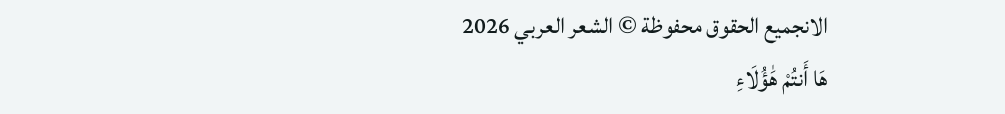الانجميع الحقوق محفوظة © الشعر العربي 2026
هَا أَنتُمْ هَٰؤُلَاءِ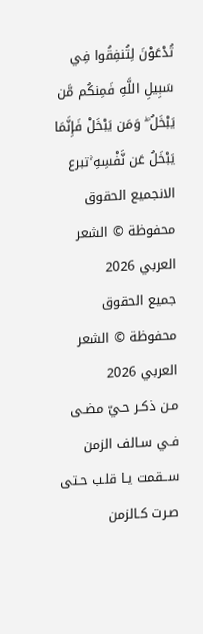تُدْعَوْنَ لِتُنفِقُوا فِي سَبِيلِ اللَّهِ فَمِنكُم مَّن يَبْخَلُ ۖ وَمَن يَبْخَلْ فَإِنَّمَا يَبْخَلُ عَن نَّفْسِهِ ۚتبرع الانجميع الحقوق محفوظة © الشعر العربي 2026
جميع الحقوق محفوظة © الشعر العربي 2026
مـن ذكـر حـيّ مضـى فـي سـالف الزمن
ســقمت يـا قلـب حـتى صـرت كـالزمن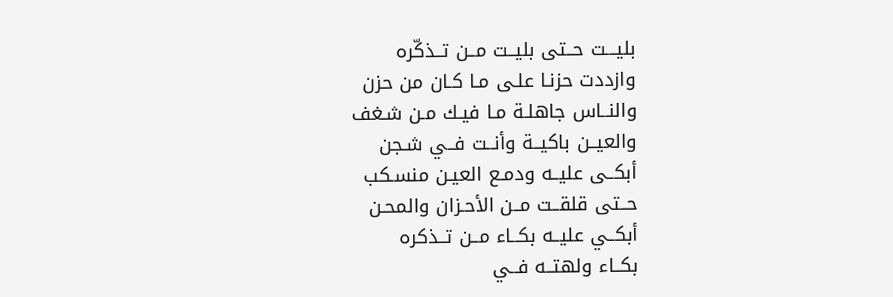بليـــت حــتى بليــت مــن تــذكّره
وازددت حزنـا علـى مـا كـان من حزن
والنــاس جاهلـة مـا فيـك مـن شـغف
والعيــن باكيــة وأنــت فــي شـجن
أبكــى عليــه ودمـع العيـن منسـكب
حــتى قلقــت مــن الأحـزان والمحـن
أبكــي عليــه بكــاء مــن تــذكره
بكــاء ولهتــه فــي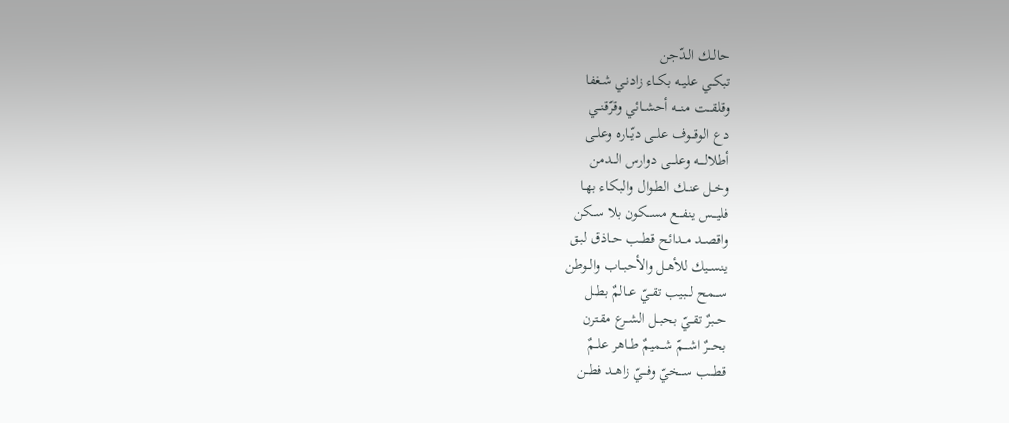حالــك الـدّجن
تبكــي عليــه بكــاء زادنـي شـغفا
وقلقـــت منـــه أحشــائي وقرّقنــي
دع الوقـــوف علــى ديّــاره وعلــى
أطلالــــه وعلــــى دوارس الـــدمن
وخــل عنــك الطـوال والبكـاء بهـا
فليـــس ينفـــع مســـكون بلا ســكن
واقصــد مــدائح قطــب حــاذق لبـق
ينســيك للأهــل والأحبــاب والــوطن
ســـمح لـــبيب تقــيّ عــالمٌ بطــل
حــبرٌ تقــيّ بحبــل الشــرع مقـترن
بحـــرٌ اشـــمّ شــميمٌ طــاهر علــمٌ
قطـــب ســـخيّ وفـــيّ زاهــد فطــن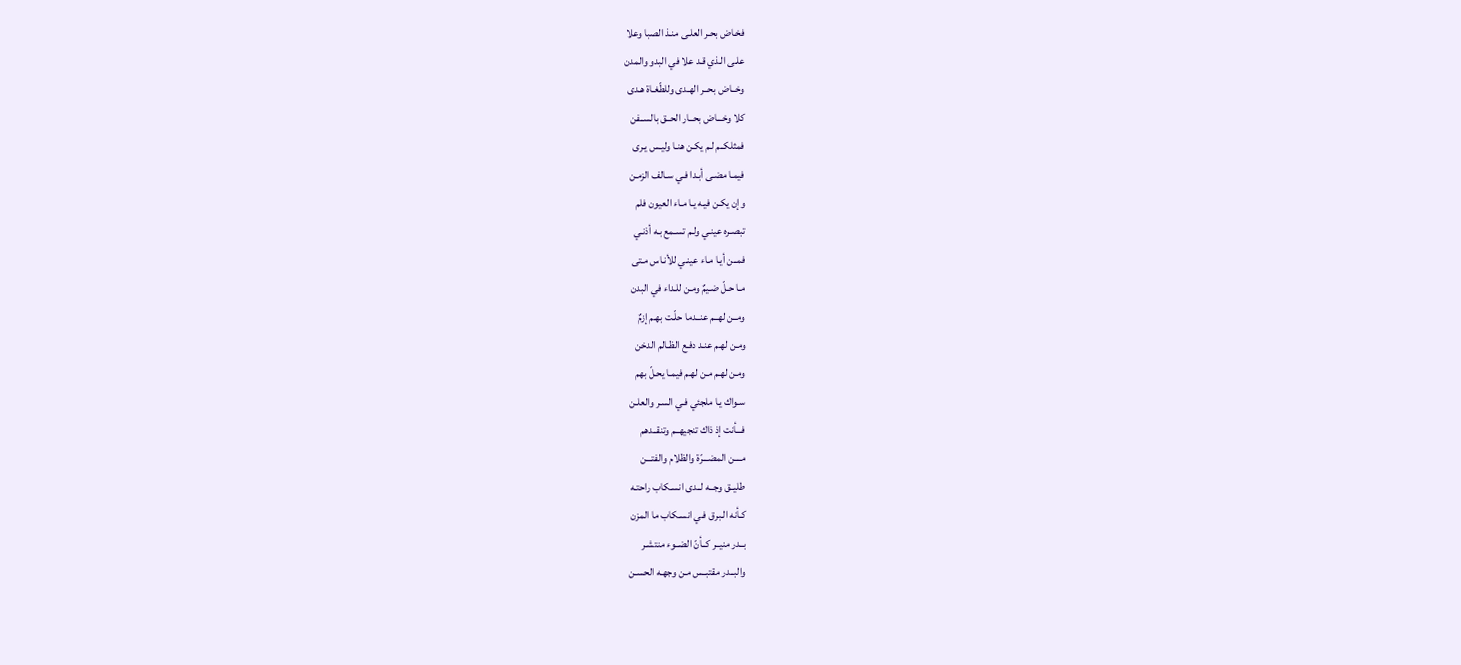فخـاض بحـر العلـى منـذ الصبا وعلا
علـى الـذي قـد علا في البدو والمدن
وخــاض بحــر الهـدى وللطّغـاة هـدى
كلا وخـــاض بحــار الحــق بالســفن
فمثلكــم لـم يكـن هنـا وليـس يـرى
فيمـا مضـى أبـدا فـي سـالف الزمـن
وإن يكـن فيـه يـا مـاء العيون فلم
تبصـره عينـي ولـم تسـمع بـه أذنـي
فمــن أيـا مـاء عينـي للأنـاس مـتى
مـا حـلّ ضـيمٌ ومـن للـداء في البدن
ومــن لهــم عنــدما حلّـت بهـم إزمٌ
ومـن لهـم عنـد دفـع الظـالم الدخن
ومـن لهـم مـن لهـم فيمـا يحـلّ بهم
سـواك يـا ملجئي فـي السـر والعلـن
فـــأنت إذ ذاك تنجيهــم وتنقــدهم
مــــن المضـــرّة والظلام والفتـــن
طليــق وجــه لــدى انسـكاب راحتـه
كـأنه الـبرق فـي انسـكاب ما المزن
بــدر منيــر كــأنّ الضــوء منتشـر
والبــدر مقتبــس مـن وجهـه الحسـن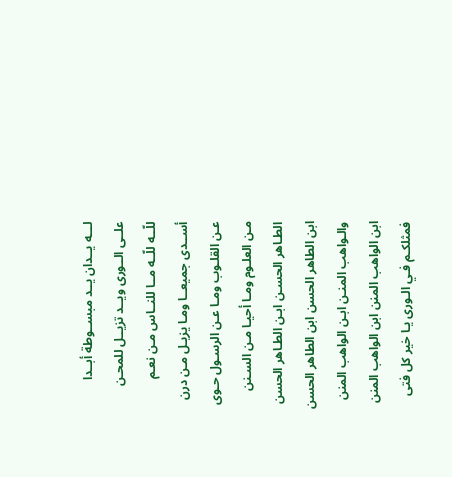لـــه يــدان يــد مبســوطة أبــدا
علــى الــورى ويــد تزيــل للمحـن
للّــه للّــه مــا للنــاس مـن نعـم
أســدى جميعــا ومـا يزيـل مـن درن
عـن القلـوب ومـا عـن الرسـول حـوى
مـن العلـوم ومـا أحيـا مـن السـنن
الطـاهر الحسـن ابـن الطـاهر الحسن
ابن الطاهر الحسن ابن الطاهر الحسن
والـواهب المنـن ابـن الواهب المنن
ابن الواهب المنن ابن الواهب المنن
فمثلكـم فـي الـورى يـا خير كل فتى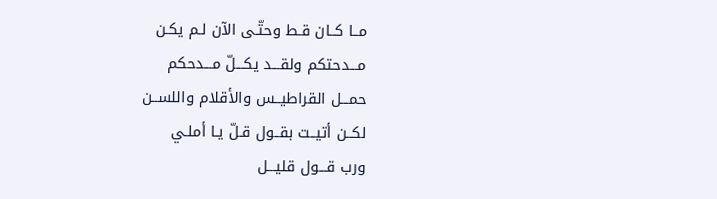مــا كــان قـط وحتّـى الآن لـم يكـن
مـــدحتكم ولقـــد يكـــلّ مـــدحكم
حمـــل القراطيــس والأقلام واللســن
لكــن أتيــت بقــول قـلّ يـا أملـي
ورب قـــول قليـــل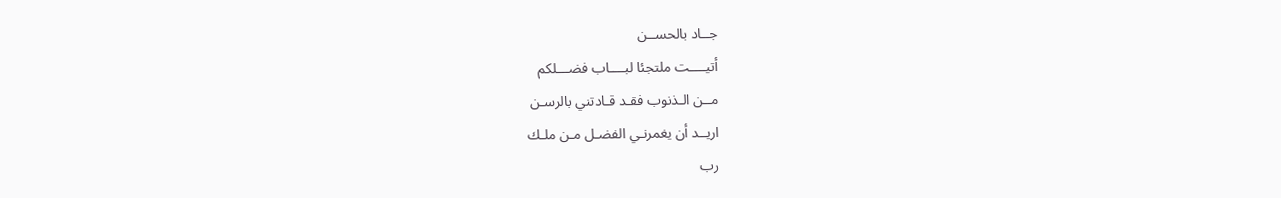جــاد بالحســن
أتيــــت ملتجئا لبــــاب فضـــلكم
مــن الـذنوب فقـد قـادتني بالرسـن
اريــد أن يغمرنـي الفضـل مـن ملـك
رب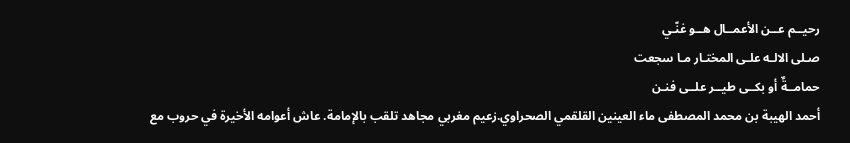رحيــم عــن الأعمــال هــو غنّـي
صـلى الالـه علـى المختـار مـا سجعت
حمامــةٌ أو بكــى طيــر علــى فنـن
أحمد الهيبة بن محمد المصطفى ماء العينين القلقمي الصحراوي.زعيم مغربي مجاهد تلقب بالإمامة. عاش أعوامه الأخيرة في حروب مع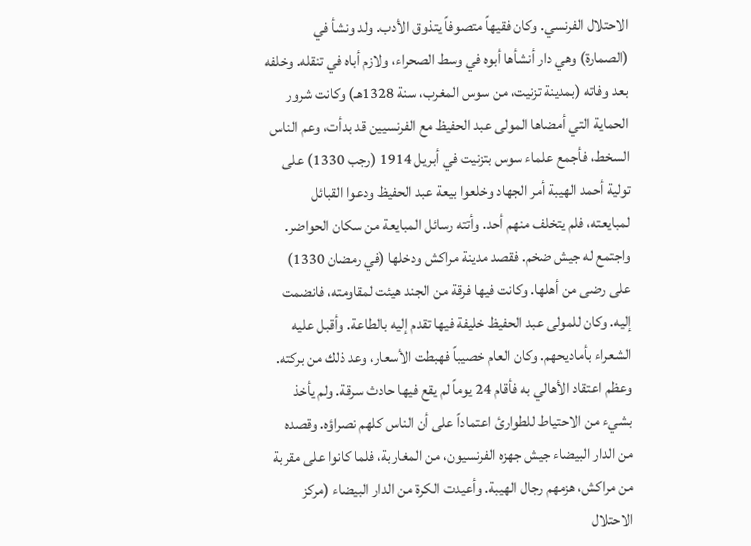الاحتلال الفرنسي. وكان فقيهاً متصوفاً يتذوق الأدب. ولد ونشأ في (الصمارة) وهي دار أنشأها أبوه في وسط الصحراء، ولازم أباه في تنقله. وخلفه بعد وفاته (بمدينة تزنيت، من سوس المغرب، سنة 1328هـ) وكانت شرور الحماية التي أمضاها المولى عبد الحفيظ مع الفرنسيين قد بدأت، وعم الناس السخط، فأجمع علماء سوس بتزنيت في أبريل 1914 (رجب 1330) على تولية أحمد الهيبة أمر الجهاد وخلعوا بيعة عبد الحفيظ ودعوا القبائل لمبايعته، فلم يتخلف منهم أحد. وأتته رسائل المبايعة من سكان الحواضر. واجتمع له جيش ضخم. فقصد مدينة مراكش ودخلها (في رمضان 1330) على رضى من أهلها. وكانت فيها فرقة من الجند هيئت لمقاومته، فانضمت إليه. وكان للمولى عبد الحفيظ خليفة فيها تقدم إليه بالطاعة. وأقبل عليه الشعراء بأماديحهم. وكان العام خصيباً فهبطت الأسعار، وعد ذلك من بركته. وعظم اعتقاد الأهالي به فأقام 24 يوماً لم يقع فيها حادث سرقة. ولم يأخذ بشيء من الاحتياط للطوارئ اعتماداً على أن الناس كلهم نصراؤه. وقصده من الدار البيضاء جيش جهزه الفرنسيون، من المغاربة، فلما كانوا على مقربة من مراكش، هزمهم رجال الهيبة. وأعيدت الكرة من الدار البيضاء (مركز الاحتلال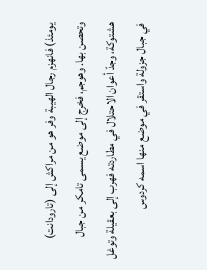يومئذ) فانهزم رجال الهيبة وفر هو من مراكش إلى (تارودانت) وتحصن بها. وهوجم، فخرج إلى موضع يسمى تامكر من جبال هشتوكة، وجدّ أعوان الاحتلال في مطاردته فهرب إلى بعقيلة وتوغل في جبال جزولة واستقر في موضع منها اسمه كردوس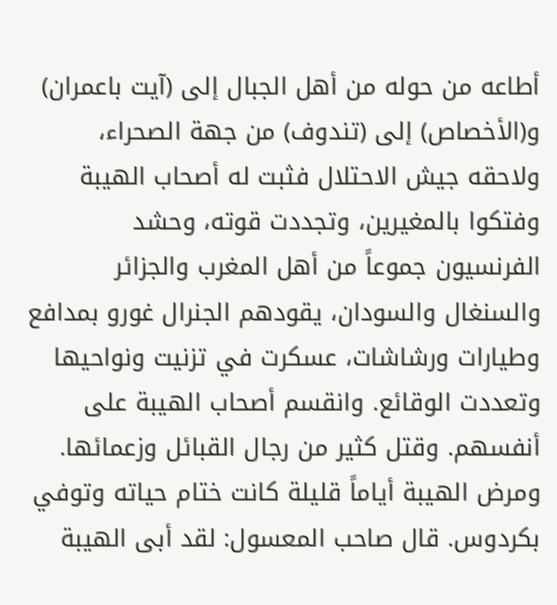أطاعه من حوله من أهل الجبال إلى (آيت باعمران) و(الأخصاص) إلى (تندوف) من جهة الصحراء، ولاحقه جيش الاحتلال فثبت له أصحاب الهيبة وفتكوا بالمغيرين، وتجددت قوته، وحشد الفرنسيون جموعاً من أهل المغرب والجزائر والسنغال والسودان، يقودهم الجنرال غورو بمدافع وطيارات ورشاشات، عسكرت في تزنيت ونواحيها وتعددت الوقائع. وانقسم أصحاب الهيبة على أنفسهم. وقتل كثير من رجال القبائل وزعمائها. ومرض الهيبة أياماً قليلة كانت ختام حياته وتوفي بكردوس. قال صاحب المعسول: لقد أبى الهيبة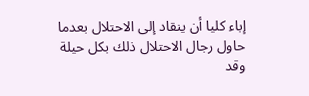إباء كليا أن ينقاد إلى الاحتلال بعدما حاول رجال الاحتلال ذلك بكل حيلة وقد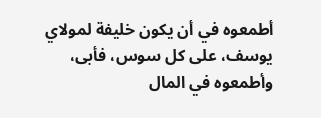أطمعوه في أن يكون خليفة لمولاي يوسف، على كل سوس، فأبى، وأطمعوه في المال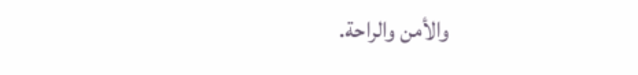والأمن والراحة.